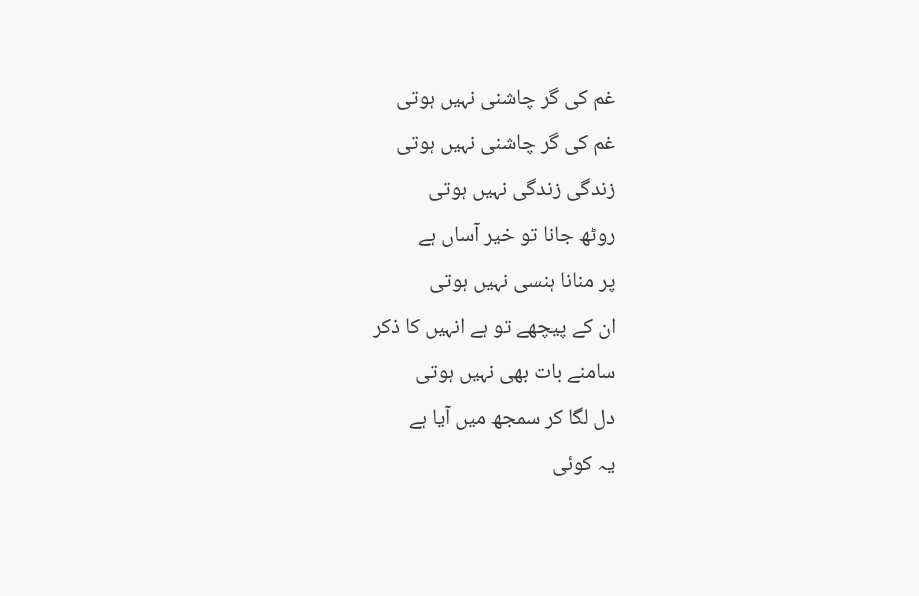غم کی گر چاشنی نہیں ہوتی
غم کی گر چاشنی نہیں ہوتی
زندگی زندگی نہیں ہوتی
روٹھ جانا تو خیر آساں ہے
پر منانا ہنسی نہیں ہوتی
ان کے پیچھے تو ہے انہیں کا ذکر
سامنے بات بھی نہیں ہوتی
دل لگا کر سمجھ میں آیا ہے
یہ کوئی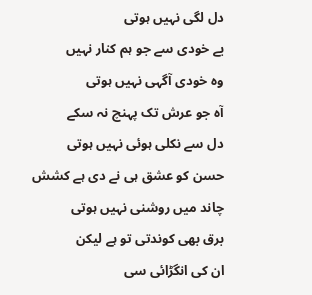دل لگی نہیں ہوتی
بے خودی سے جو ہم کنار نہیں
وہ خودی آگہی نہیں ہوتی
آہ جو عرش تک پہنچ نہ سکے
دل سے نکلی ہوئی نہیں ہوتی
حسن کو عشق ہی نے دی ہے کشش
چاند میں روشنی نہیں ہوتی
برق بھی کوندتی تو ہے لیکن
ان کی انگڑائی سی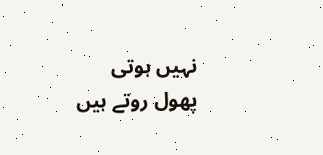نہیں ہوتی
پھول روتے ہیں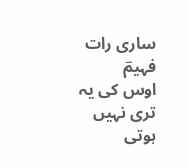ساری رات فہیمؔ
اوس کی یہ تری نہیں ہوتی